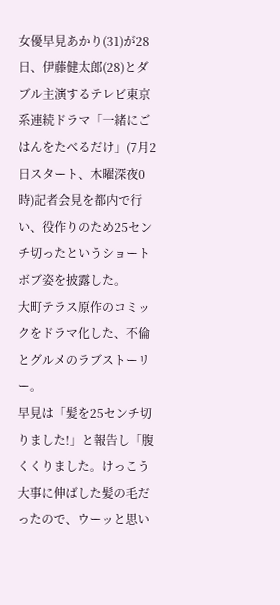女優早見あかり(31)が28日、伊藤健太郎(28)とダブル主演するテレビ東京系連続ドラマ「一緒にごはんをたべるだけ」(7月2日スタート、木曜深夜0時)記者会見を都内で行い、役作りのため25センチ切ったというショートボブ姿を披露した。
大町テラス原作のコミックをドラマ化した、不倫とグルメのラブストーリー。
早見は「髪を25センチ切りました!」と報告し「腹くくりました。けっこう大事に伸ばした髪の毛だったので、ウーッと思い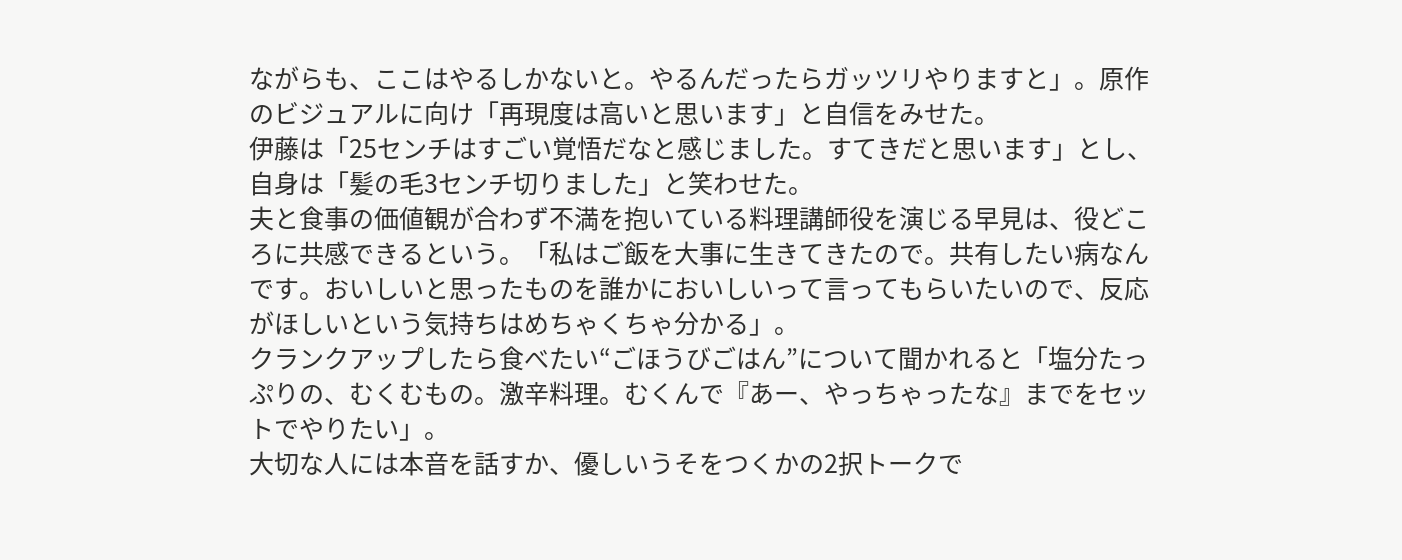ながらも、ここはやるしかないと。やるんだったらガッツリやりますと」。原作のビジュアルに向け「再現度は高いと思います」と自信をみせた。
伊藤は「25センチはすごい覚悟だなと感じました。すてきだと思います」とし、自身は「髪の毛3センチ切りました」と笑わせた。
夫と食事の価値観が合わず不満を抱いている料理講師役を演じる早見は、役どころに共感できるという。「私はご飯を大事に生きてきたので。共有したい病なんです。おいしいと思ったものを誰かにおいしいって言ってもらいたいので、反応がほしいという気持ちはめちゃくちゃ分かる」。
クランクアップしたら食べたい“ごほうびごはん”について聞かれると「塩分たっぷりの、むくむもの。激辛料理。むくんで『あー、やっちゃったな』までをセットでやりたい」。
大切な人には本音を話すか、優しいうそをつくかの2択トークで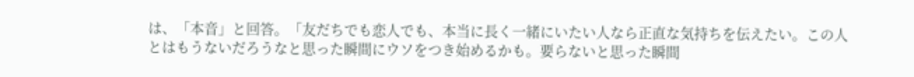は、「本音」と回答。「友だちでも恋人でも、本当に長く一緒にいたい人なら正直な気持ちを伝えたい。この人とはもうないだろうなと思った瞬間にウソをつき始めるかも。要らないと思った瞬間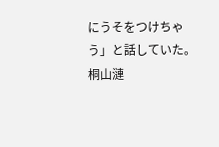にうそをつけちゃう」と話していた。
桐山漣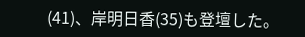(41)、岸明日香(35)も登壇した。